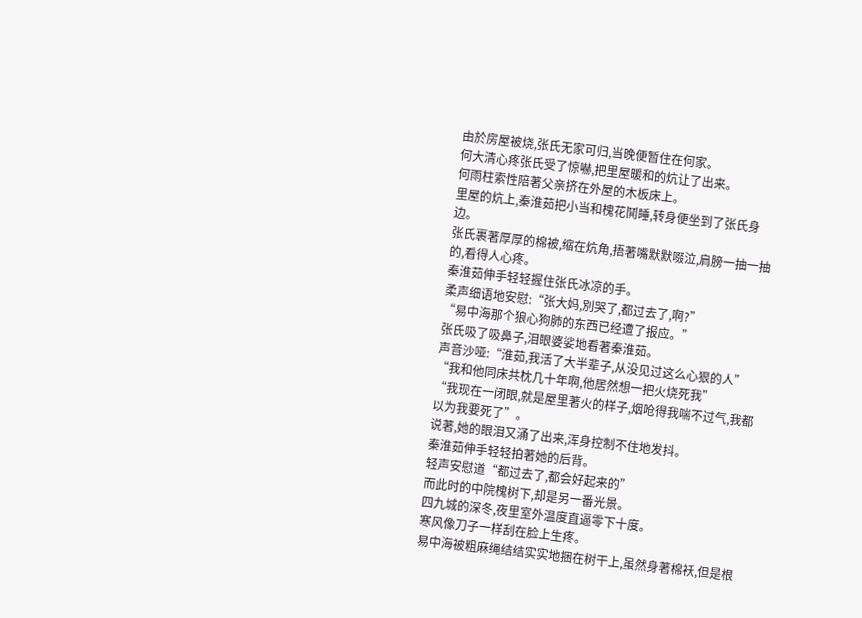由於房屋被烧,张氏无家可归,当晚便暂住在何家。
何大清心疼张氏受了惊嚇,把里屋暖和的炕让了出来。
何雨柱索性陪著父亲挤在外屋的木板床上。
里屋的炕上,秦淮茹把小当和槐花鬨睡,转身便坐到了张氏身边。
张氏裹著厚厚的棉被,缩在炕角,捂著嘴默默啜泣,肩膀一抽一抽的,看得人心疼。
秦淮茹伸手轻轻握住张氏冰凉的手。
柔声细语地安慰:“张大妈,別哭了,都过去了,啊?”
“易中海那个狼心狗肺的东西已经遭了报应。”
张氏吸了吸鼻子,泪眼婆娑地看著秦淮茹。
声音沙哑:“淮茹,我活了大半辈子,从没见过这么心狠的人”
“我和他同床共枕几十年啊,他居然想一把火烧死我”
“我现在一闭眼,就是屋里著火的样子,烟呛得我喘不过气,我都以为我要死了”。
说著,她的眼泪又涌了出来,浑身控制不住地发抖。
秦淮茹伸手轻轻拍著她的后背。
轻声安慰道“都过去了,都会好起来的”
而此时的中院槐树下,却是另一番光景。
四九城的深冬,夜里室外温度直逼零下十度。
寒风像刀子一样刮在脸上生疼。
易中海被粗麻绳结结实实地捆在树干上,虽然身著棉袄,但是根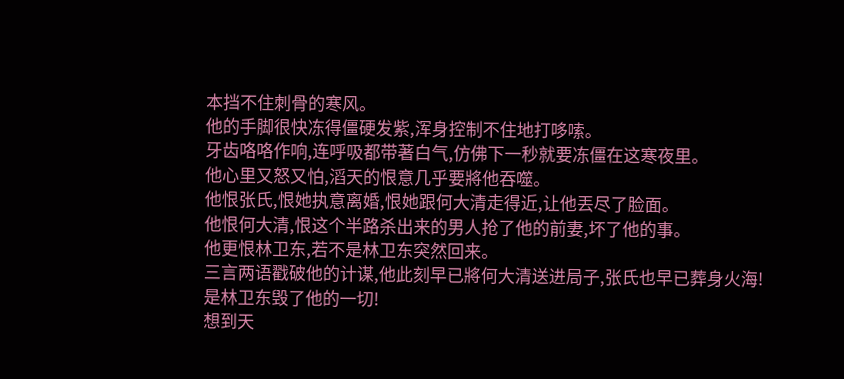本挡不住刺骨的寒风。
他的手脚很快冻得僵硬发紫,浑身控制不住地打哆嗦。
牙齿咯咯作响,连呼吸都带著白气,仿佛下一秒就要冻僵在这寒夜里。
他心里又怒又怕,滔天的恨意几乎要將他吞噬。
他恨张氏,恨她执意离婚,恨她跟何大清走得近,让他丟尽了脸面。
他恨何大清,恨这个半路杀出来的男人抢了他的前妻,坏了他的事。
他更恨林卫东,若不是林卫东突然回来。
三言两语戳破他的计谋,他此刻早已將何大清送进局子,张氏也早已葬身火海!
是林卫东毁了他的一切!
想到天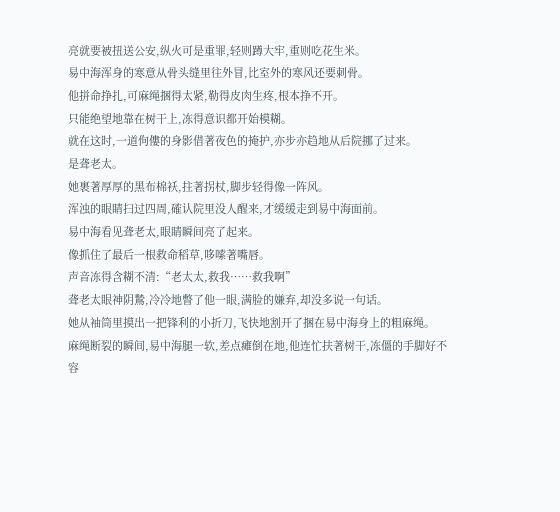亮就要被扭送公安,纵火可是重罪,轻则蹲大牢,重则吃花生米。
易中海浑身的寒意从骨头缝里往外冒,比室外的寒风还要刺骨。
他拼命挣扎,可麻绳捆得太紧,勒得皮肉生疼,根本挣不开。
只能绝望地靠在树干上,冻得意识都开始模糊。
就在这时,一道佝僂的身影借著夜色的掩护,亦步亦趋地从后院挪了过来。
是聋老太。
她裹著厚厚的黑布棉袄,拄著拐杖,脚步轻得像一阵风。
浑浊的眼睛扫过四周,確认院里没人醒来,才缓缓走到易中海面前。
易中海看见聋老太,眼睛瞬间亮了起来。
像抓住了最后一根救命稻草,哆嗦著嘴唇。
声音冻得含糊不清:“老太太,救我……救我啊”
聋老太眼神阴鷙,冷冷地瞥了他一眼,满脸的嫌弃,却没多说一句话。
她从袖筒里摸出一把锋利的小折刀,飞快地割开了捆在易中海身上的粗麻绳。
麻绳断裂的瞬间,易中海腿一软,差点瘫倒在地,他连忙扶著树干,冻僵的手脚好不容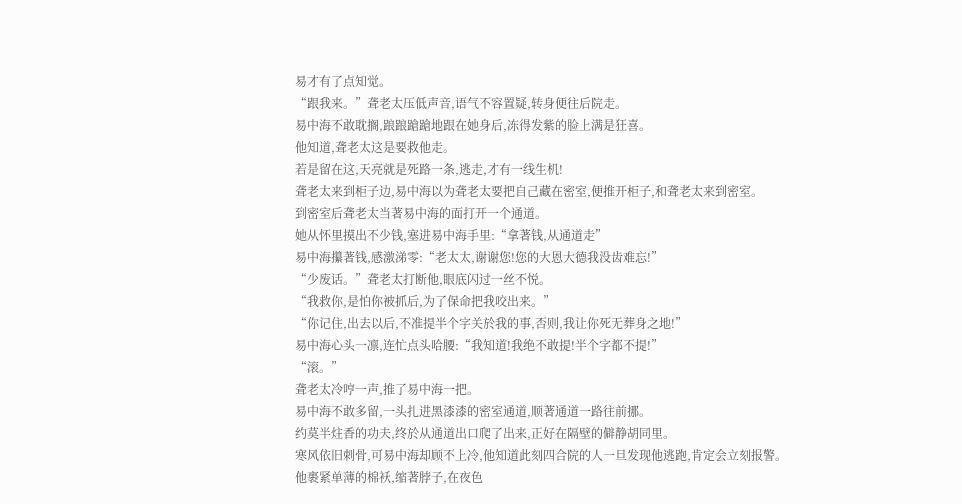易才有了点知觉。
“跟我来。”聋老太压低声音,语气不容置疑,转身便往后院走。
易中海不敢耽搁,踉踉蹌蹌地跟在她身后,冻得发紫的脸上满是狂喜。
他知道,聋老太这是要救他走。
若是留在这,天亮就是死路一条,逃走,才有一线生机!
聋老太来到柜子边,易中海以为聋老太要把自己藏在密室,便推开柜子,和聋老太来到密室。
到密室后聋老太当著易中海的面打开一个通道。
她从怀里摸出不少钱,塞进易中海手里:“拿著钱,从通道走”
易中海攥著钱,感激涕零:“老太太,谢谢您!您的大恩大德我没齿难忘!”
“少废话。”聋老太打断他,眼底闪过一丝不悦。
“我救你,是怕你被抓后,为了保命把我咬出来。”
“你记住,出去以后,不准提半个字关於我的事,否则,我让你死无葬身之地!”
易中海心头一凛,连忙点头哈腰:“我知道!我绝不敢提!半个字都不提!”
“滚。”
聋老太冷哼一声,推了易中海一把。
易中海不敢多留,一头扎进黑漆漆的密室通道,顺著通道一路往前挪。
约莫半炷香的功夫,终於从通道出口爬了出来,正好在隔壁的僻静胡同里。
寒风依旧刺骨,可易中海却顾不上冷,他知道此刻四合院的人一旦发现他逃跑,肯定会立刻报警。
他裹紧单薄的棉袄,缩著脖子,在夜色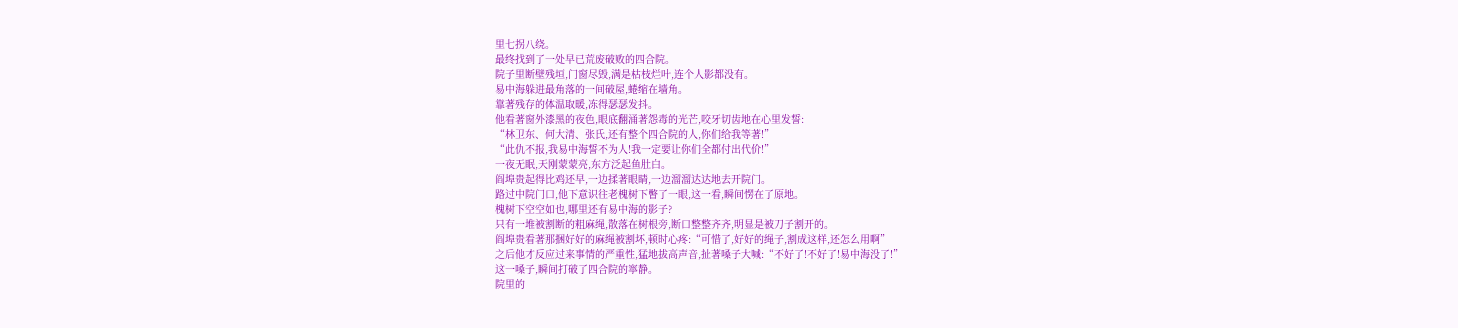里七拐八绕。
最终找到了一处早已荒废破败的四合院。
院子里断壁残垣,门窗尽毁,满是枯枝烂叶,连个人影都没有。
易中海躲进最角落的一间破屋,蜷缩在墙角。
靠著残存的体温取暖,冻得瑟瑟发抖。
他看著窗外漆黑的夜色,眼底翻涌著怨毒的光芒,咬牙切齿地在心里发誓:
“林卫东、何大清、张氏,还有整个四合院的人,你们给我等著!”
“此仇不报,我易中海誓不为人!我一定要让你们全都付出代价!”
一夜无眠,天刚蒙蒙亮,东方泛起鱼肚白。
阎埠贵起得比鸡还早,一边揉著眼睛,一边溜溜达达地去开院门。
路过中院门口,他下意识往老槐树下瞥了一眼,这一看,瞬间愣在了原地。
槐树下空空如也,哪里还有易中海的影子?
只有一堆被割断的粗麻绳,散落在树根旁,断口整整齐齐,明显是被刀子割开的。
阎埠贵看著那捆好好的麻绳被割坏,顿时心疼:“可惜了,好好的绳子,割成这样,还怎么用啊”
之后他才反应过来事情的严重性,猛地拔高声音,扯著嗓子大喊:“不好了!不好了!易中海没了!”
这一嗓子,瞬间打破了四合院的寧静。
院里的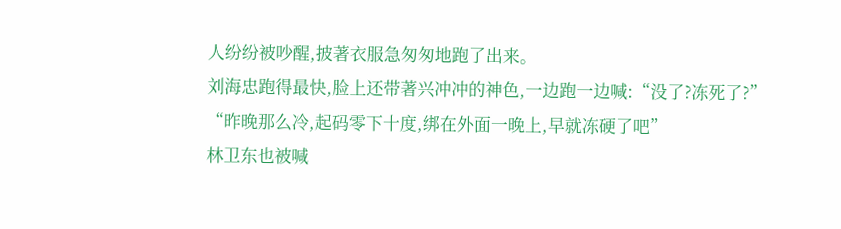人纷纷被吵醒,披著衣服急匆匆地跑了出来。
刘海忠跑得最快,脸上还带著兴冲冲的神色,一边跑一边喊:“没了?冻死了?”
“昨晚那么冷,起码零下十度,绑在外面一晚上,早就冻硬了吧”
林卫东也被喊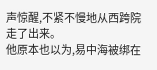声惊醒,不紧不慢地从西跨院走了出来。
他原本也以为,易中海被绑在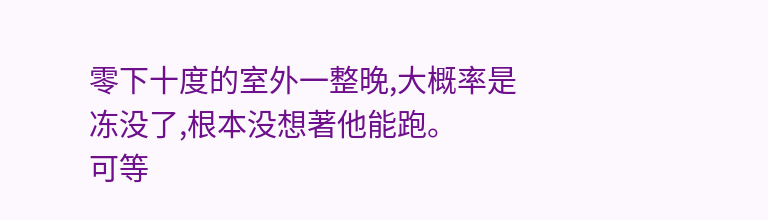零下十度的室外一整晚,大概率是冻没了,根本没想著他能跑。
可等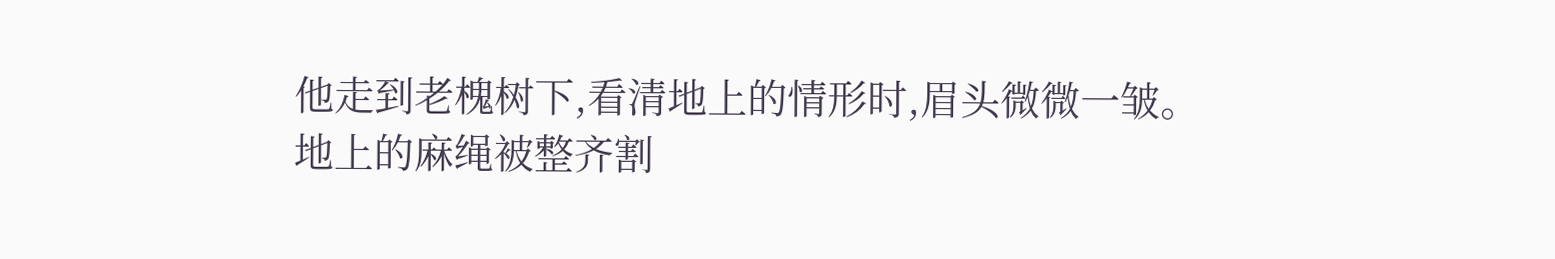他走到老槐树下,看清地上的情形时,眉头微微一皱。
地上的麻绳被整齐割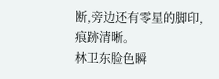断,旁边还有零星的脚印,痕跡清晰。
林卫东脸色瞬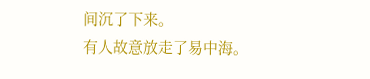间沉了下来。
有人故意放走了易中海。